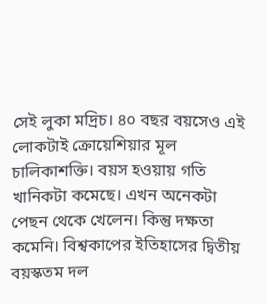সেই লুকা মদ্রিচ। ৪০ বছর বয়সেও এই লোকটাই ক্রোয়েশিয়ার মূল চালিকাশক্তি। বয়স হওয়ায় গতি খানিকটা কমেছে। এখন অনেকটা পেছন থেকে খেলেন। কিন্তু দক্ষতা কমেনি। বিশ্বকাপের ইতিহাসের দ্বিতীয় বয়স্কতম দল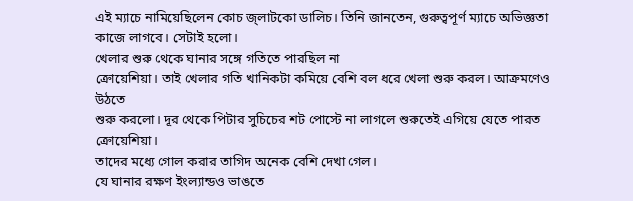এই ম্যাচে নামিয়েছিলেন কোচ জ্লাটকো ডালিচ। তিনি জানতেন, গুরুত্বপূর্ণ ম্যাচে অভিজ্ঞতা কাজে লাগবে। সেটাই হলো।
খেলার শুরু থেকে ঘানার সঙ্গে গতিতে পারছিল না
ক্রোয়েশিয়া। তাই খেলার গতি খানিকটা কমিয়ে বেশি বল ধরে খেলা শুরু করল। আক্রমণেও উঠতে
শুরু করলো। দূর থেকে পিটার সুচিচের শট পোস্টে না লাগলে শুরুতেই এগিয়ে যেতে পারত ক্রোয়েশিয়া।
তাদের মধ্যে গোল করার তাগিদ অনেক বেশি দেখা গেল।
যে ঘানার রক্ষণ ইংল্যান্ডও ভাঙতে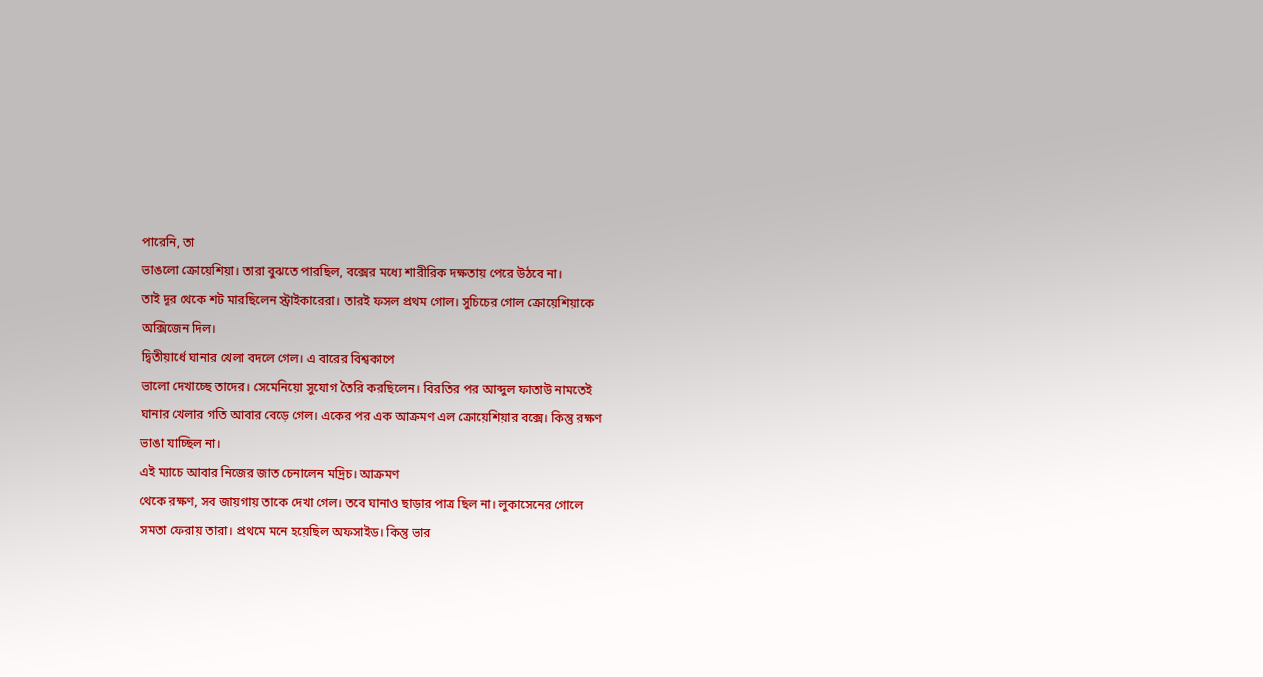পারেনি, তা
ভাঙলো ক্রোয়েশিয়া। তারা বুঝতে পারছিল, বক্সের মধ্যে শারীরিক দক্ষতায় পেরে উঠবে না।
তাই দূর থেকে শট মারছিলেন স্ট্রাইকারেরা। তারই ফসল প্রথম গোল। সুচিচের গোল ক্রোয়েশিয়াকে
অক্সিজেন দিল।
দ্বিতীয়ার্ধে ঘানার খেলা বদলে গেল। এ বারের বিশ্বকাপে
ভালো দেখাচ্ছে তাদের। সেমেনিয়ো সুযোগ তৈরি করছিলেন। বিরতির পর আব্দুল ফাতাউ নামতেই
ঘানার খেলার গতি আবার বেড়ে গেল। একের পর এক আক্রমণ এল ক্রোয়েশিয়ার বক্সে। কিন্তু রক্ষণ
ভাঙা যাচ্ছিল না।
এই ম্যাচে আবার নিজের জাত চেনালেন মদ্রিচ। আক্রমণ
থেকে রক্ষণ, সব জায়গায় তাকে দেখা গেল। তবে ঘানাও ছাড়ার পাত্র ছিল না। লুকাসেনের গোলে
সমতা ফেরায় তারা। প্রথমে মনে হয়েছিল অফসাইড। কিন্তু ভার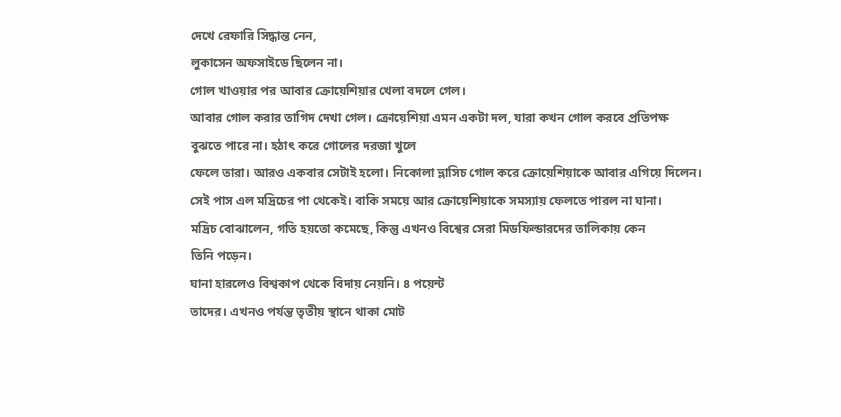দেখে রেফারি সিদ্ধান্ত নেন,
লুকাসেন অফসাইডে ছিলেন না।
গোল খাওয়ার পর আবার ক্রোয়েশিয়ার খেলা বদলে গেল।
আবার গোল করার তাগিদ দেখা গেল। ক্রোয়েশিয়া এমন একটা দল, যারা কখন গোল করবে প্রতিপক্ষ
বুঝতে পারে না। হঠাৎ করে গোলের দরজা খুলে
ফেলে তারা। আরও একবার সেটাই হলো। নিকোলা ভ্লাসিচ গোল করে ক্রোয়েশিয়াকে আবার এগিয়ে দিলেন।
সেই পাস এল মদ্রিচের পা থেকেই। বাকি সময়ে আর ক্রোয়েশিয়াকে সমস্যায় ফেলতে পারল না ঘানা।
মদ্রিচ বোঝালেন, গতি হয়তো কমেছে, কিন্তু এখনও বিশ্বের সেরা মিডফিল্ডারদের তালিকায় কেন
তিনি পড়েন।
ঘানা হারলেও বিশ্বকাপ থেকে বিদায় নেয়নি। ৪ পয়েন্ট
তাদের। এখনও পর্যন্ত তৃতীয় স্থানে থাকা মোট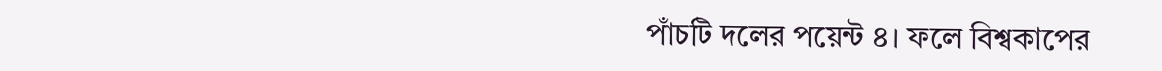পাঁচটি দলের পয়েন্ট ৪। ফলে বিশ্বকাপের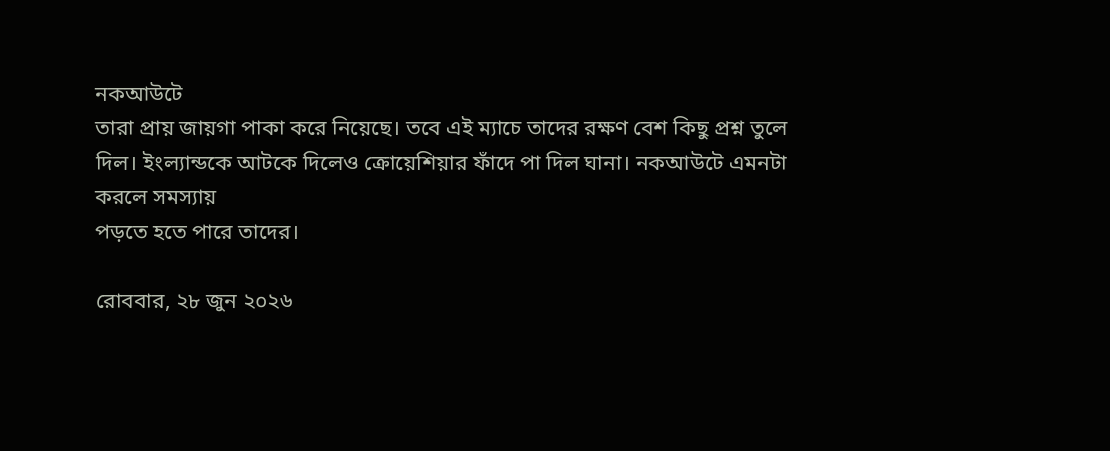নকআউটে
তারা প্রায় জায়গা পাকা করে নিয়েছে। তবে এই ম্যাচে তাদের রক্ষণ বেশ কিছু প্রশ্ন তুলে
দিল। ইংল্যান্ডকে আটকে দিলেও ক্রোয়েশিয়ার ফাঁদে পা দিল ঘানা। নকআউটে এমনটা করলে সমস্যায়
পড়তে হতে পারে তাদের।

রোববার, ২৮ জুন ২০২৬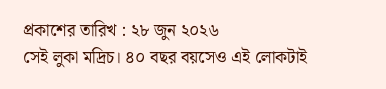প্রকাশের তারিখ : ২৮ জুন ২০২৬
সেই লুকা মদ্রিচ। ৪০ বছর বয়সেও এই লোকটাই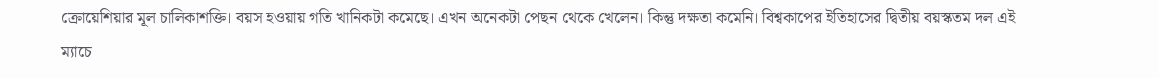ক্রোয়েশিয়ার মূল চালিকাশক্তি। বয়স হওয়ায় গতি খানিকটা কমেছে। এখন অনেকটা পেছন থেকে খেলেন। কিন্তু দক্ষতা কমেনি। বিশ্বকাপের ইতিহাসের দ্বিতীয় বয়স্কতম দল এই ম্যাচে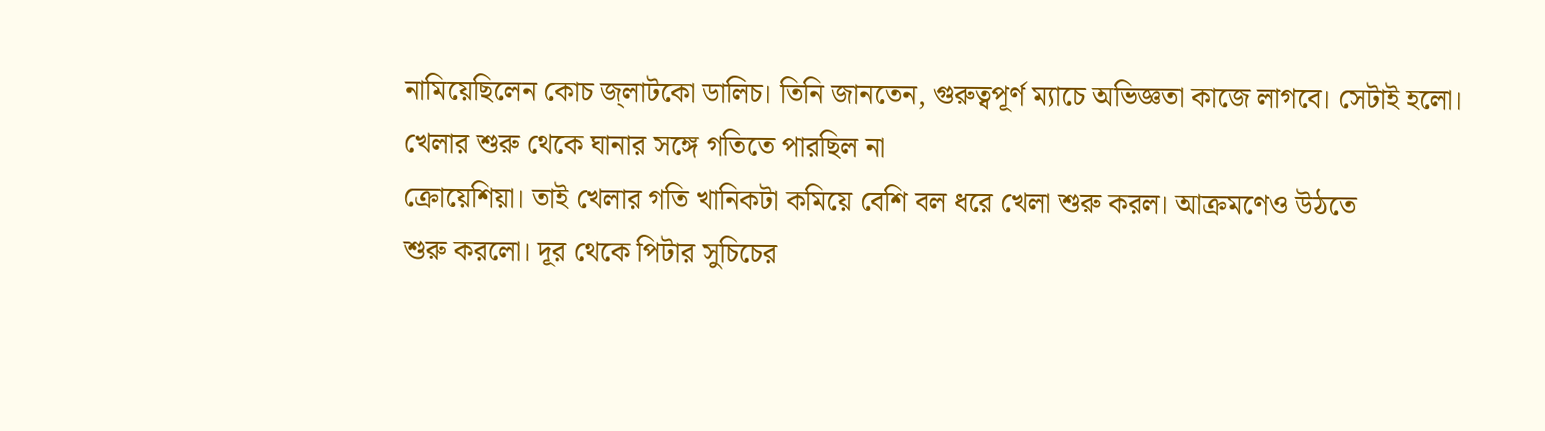নামিয়েছিলেন কোচ জ্লাটকো ডালিচ। তিনি জানতেন, গুরুত্বপূর্ণ ম্যাচে অভিজ্ঞতা কাজে লাগবে। সেটাই হলো।
খেলার শুরু থেকে ঘানার সঙ্গে গতিতে পারছিল না
ক্রোয়েশিয়া। তাই খেলার গতি খানিকটা কমিয়ে বেশি বল ধরে খেলা শুরু করল। আক্রমণেও উঠতে
শুরু করলো। দূর থেকে পিটার সুচিচের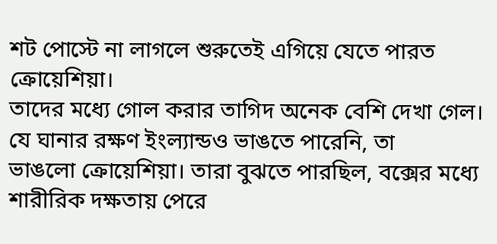শট পোস্টে না লাগলে শুরুতেই এগিয়ে যেতে পারত ক্রোয়েশিয়া।
তাদের মধ্যে গোল করার তাগিদ অনেক বেশি দেখা গেল।
যে ঘানার রক্ষণ ইংল্যান্ডও ভাঙতে পারেনি, তা
ভাঙলো ক্রোয়েশিয়া। তারা বুঝতে পারছিল, বক্সের মধ্যে শারীরিক দক্ষতায় পেরে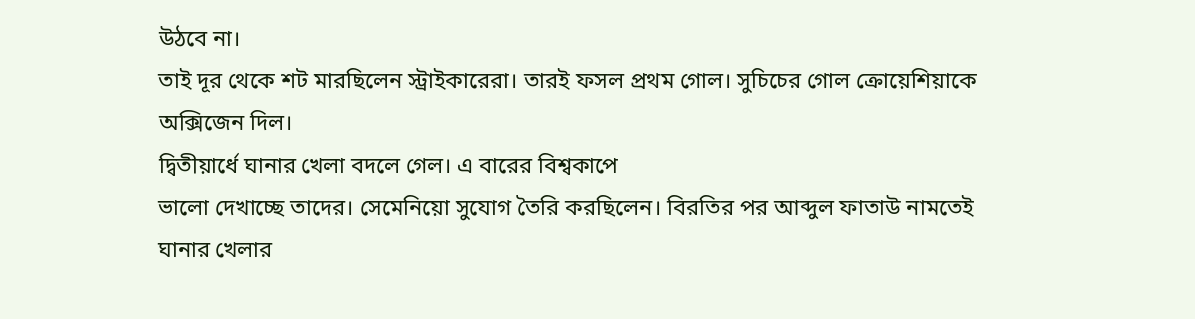উঠবে না।
তাই দূর থেকে শট মারছিলেন স্ট্রাইকারেরা। তারই ফসল প্রথম গোল। সুচিচের গোল ক্রোয়েশিয়াকে
অক্সিজেন দিল।
দ্বিতীয়ার্ধে ঘানার খেলা বদলে গেল। এ বারের বিশ্বকাপে
ভালো দেখাচ্ছে তাদের। সেমেনিয়ো সুযোগ তৈরি করছিলেন। বিরতির পর আব্দুল ফাতাউ নামতেই
ঘানার খেলার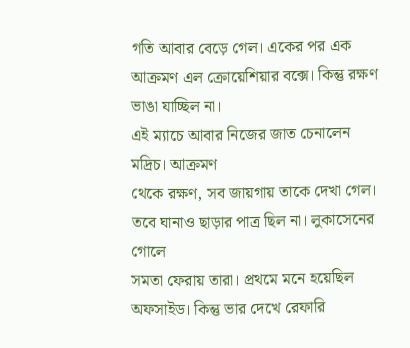গতি আবার বেড়ে গেল। একের পর এক আক্রমণ এল ক্রোয়েশিয়ার বক্সে। কিন্তু রক্ষণ
ভাঙা যাচ্ছিল না।
এই ম্যাচে আবার নিজের জাত চেনালেন মদ্রিচ। আক্রমণ
থেকে রক্ষণ, সব জায়গায় তাকে দেখা গেল। তবে ঘানাও ছাড়ার পাত্র ছিল না। লুকাসেনের গোলে
সমতা ফেরায় তারা। প্রথমে মনে হয়েছিল অফসাইড। কিন্তু ভার দেখে রেফারি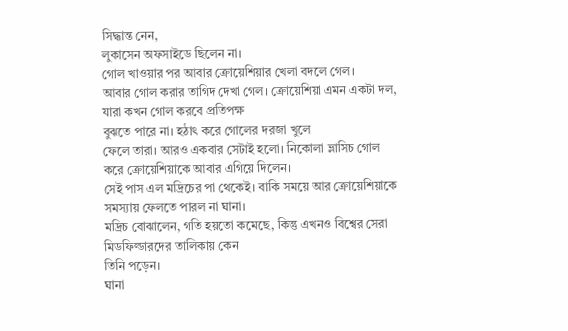সিদ্ধান্ত নেন,
লুকাসেন অফসাইডে ছিলেন না।
গোল খাওয়ার পর আবার ক্রোয়েশিয়ার খেলা বদলে গেল।
আবার গোল করার তাগিদ দেখা গেল। ক্রোয়েশিয়া এমন একটা দল, যারা কখন গোল করবে প্রতিপক্ষ
বুঝতে পারে না। হঠাৎ করে গোলের দরজা খুলে
ফেলে তারা। আরও একবার সেটাই হলো। নিকোলা ভ্লাসিচ গোল করে ক্রোয়েশিয়াকে আবার এগিয়ে দিলেন।
সেই পাস এল মদ্রিচের পা থেকেই। বাকি সময়ে আর ক্রোয়েশিয়াকে সমস্যায় ফেলতে পারল না ঘানা।
মদ্রিচ বোঝালেন, গতি হয়তো কমেছে, কিন্তু এখনও বিশ্বের সেরা মিডফিল্ডারদের তালিকায় কেন
তিনি পড়েন।
ঘানা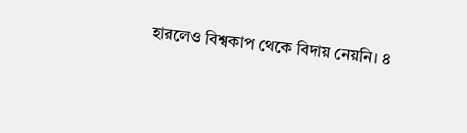হারলেও বিশ্বকাপ থেকে বিদায় নেয়নি। ৪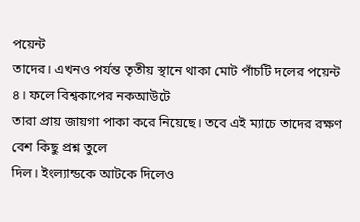পয়েন্ট
তাদের। এখনও পর্যন্ত তৃতীয় স্থানে থাকা মোট পাঁচটি দলের পয়েন্ট ৪। ফলে বিশ্বকাপের নকআউটে
তারা প্রায় জায়গা পাকা করে নিয়েছে। তবে এই ম্যাচে তাদের রক্ষণ বেশ কিছু প্রশ্ন তুলে
দিল। ইংল্যান্ডকে আটকে দিলেও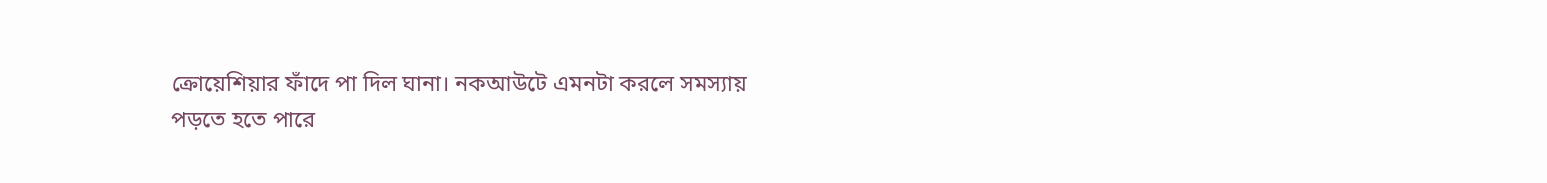ক্রোয়েশিয়ার ফাঁদে পা দিল ঘানা। নকআউটে এমনটা করলে সমস্যায়
পড়তে হতে পারে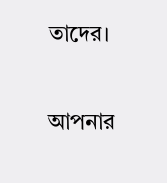তাদের।

আপনার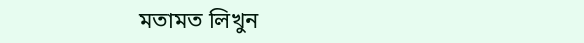মতামত লিখুন